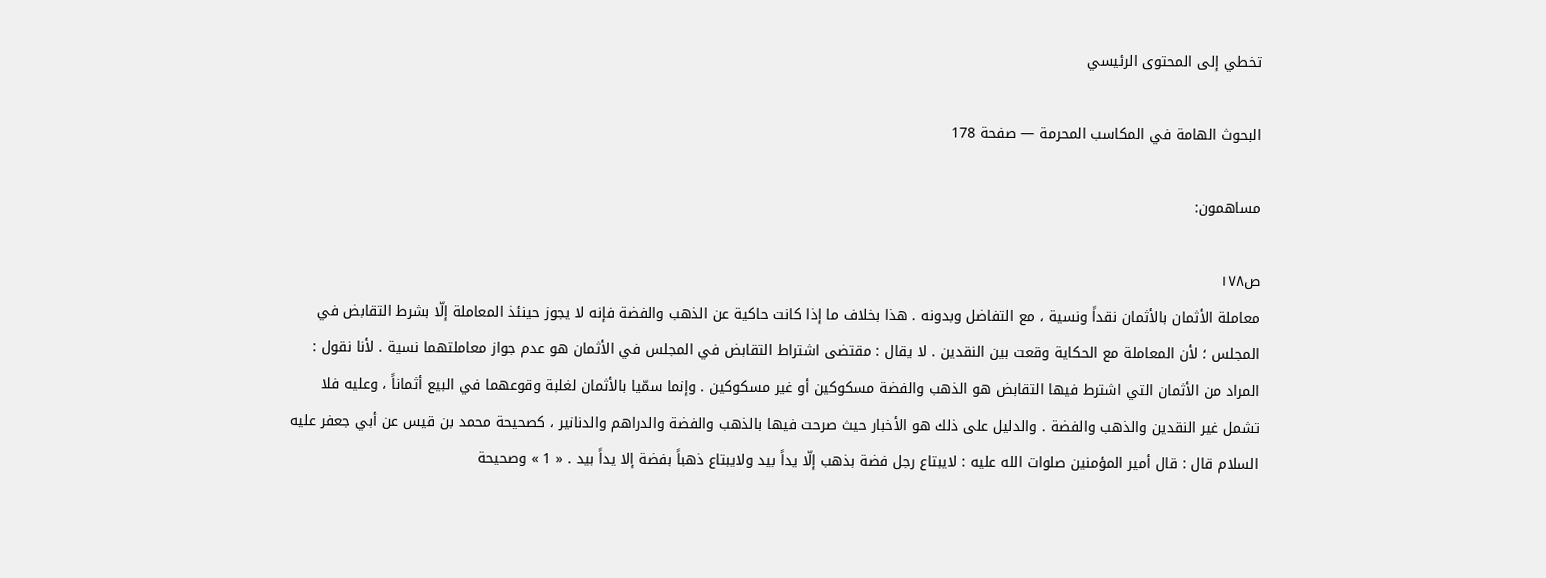تخطي إلى المحتوى الرئيسي

البحوث الهامة في المكاسب المحرمة — صفحة 178

مساهمون:

ص١٧٨
معاملة الأثمان بالأثمان نقداً ونسية ، مع التفاضل وبدونه . هذا بخلاف ما إذا كانت حاكية عن الذهب والفضة فإنه لا يجوز حينئذ المعاملة إلّا بشرط التقابض في المجلس ؛ لأن المعاملة مع الحكاية وقعت بين النقدين . لا يقال : مقتضى اشتراط التقابض في المجلس في الأثمان هو عدم جواز معاملتهما نسية . لأنا نقول : المراد من الأثمان التي اشترط فيها التقابض هو الذهب والفضة مسكوكين أو غير مسكوكين . وإنما سمّيا بالأثمان لغلبة وقوعهما في البيع أثماناً ، وعليه فلا تشمل غير النقدين والذهب والفضة . والدليل على ذلك هو الأخبار حيث صرحت فيها بالذهب والفضة والدراهم والدنانير ، كصحيحة محمد بن قيس عن أبي جعفر عليه السلام قال : قال أمير المؤمنين صلوات الله عليه : لايبتاع رجل فضة بذهب إلّا يداً بيد ولايبتاع ذهباً بفضة إلا يداً بيد . « 1 » وصحيحة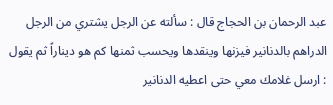عبد الرحمان بن الحجاج قال : سألته عن الرجل يشتري من الرجل الدراهم بالدنانير فيزنها وينقدها ويحسب ثمنها كم هو ديناراً ثم يقول : ارسل غلامك معي حتى اعطيه الدنانير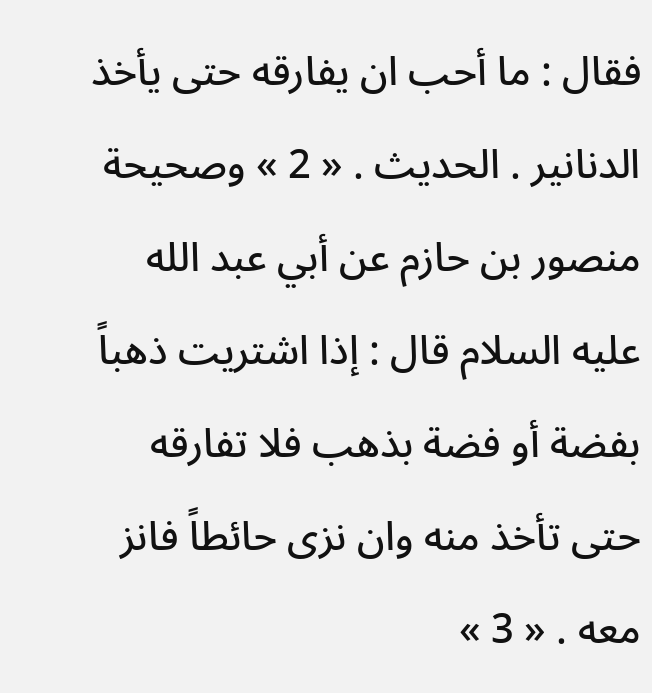فقال : ما أحب ان يفارقه حتى يأخذ الدنانير . الحديث . « 2 » وصحيحة منصور بن حازم عن أبي عبد الله عليه السلام قال : إذا اشتريت ذهباً بفضة أو فضة بذهب فلا تفارقه حتى تأخذ منه وان نزى حائطاً فانز معه . « 3 »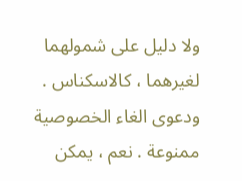ولا دليل على شمولهما لغيرهما ، كالاسكناس . ودعوى الغاء الخصوصية ممنوعة . نعم ، يمكن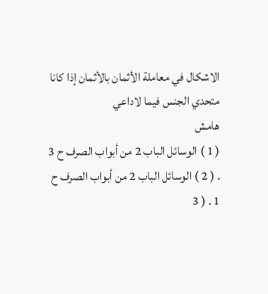الاشكال في معاملة الأثمان بالأثمان إذا كانا متحدي الجنس فيما لاداعي
هامش
( 1 ) الوسائل الباب 2 من أبواب الصرف ح 3 . ( 2 ) الوسائل الباب 2 من أبواب الصرف ح 1 . ( 3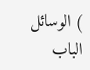) الوسائل الباب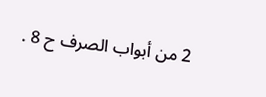2 من أبواب الصرف ح 8 .